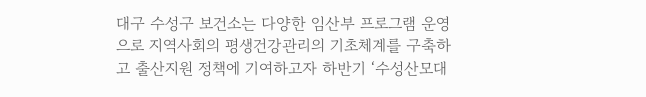대구 수성구 보건소는 다양한 임산부 프로그램 운영으로 지역사회의 평생건강관리의 기초체계를 구축하고 출산지원 정책에 기여하고자 하반기 ‘수성산모대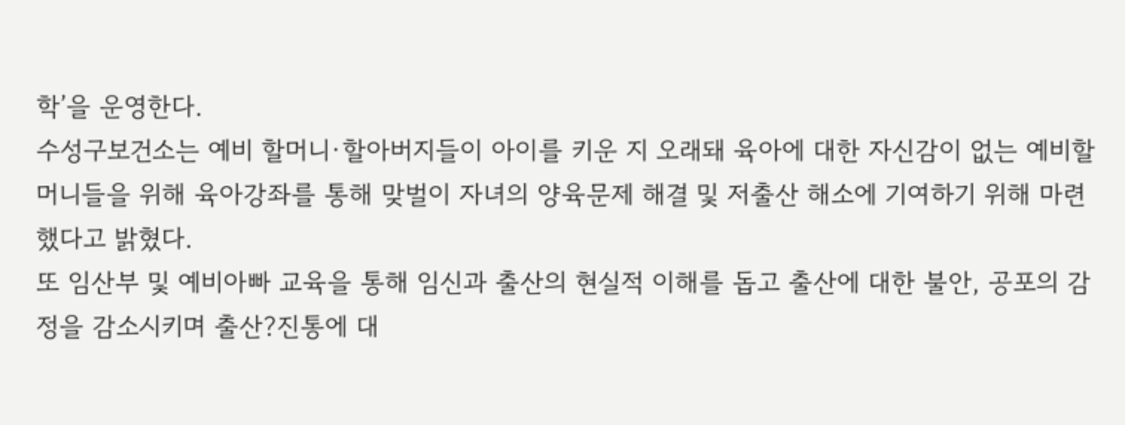학’을 운영한다.
수성구보건소는 예비 할머니·할아버지들이 아이를 키운 지 오래돼 육아에 대한 자신감이 없는 예비할머니들을 위해 육아강좌를 통해 맞벌이 자녀의 양육문제 해결 및 저출산 해소에 기여하기 위해 마련했다고 밝혔다.
또 임산부 및 예비아빠 교육을 통해 임신과 출산의 현실적 이해를 돕고 출산에 대한 불안, 공포의 감정을 감소시키며 출산?진통에 대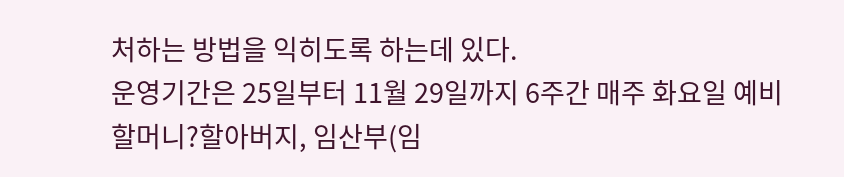처하는 방법을 익히도록 하는데 있다.
운영기간은 25일부터 11월 29일까지 6주간 매주 화요일 예비 할머니?할아버지, 임산부(임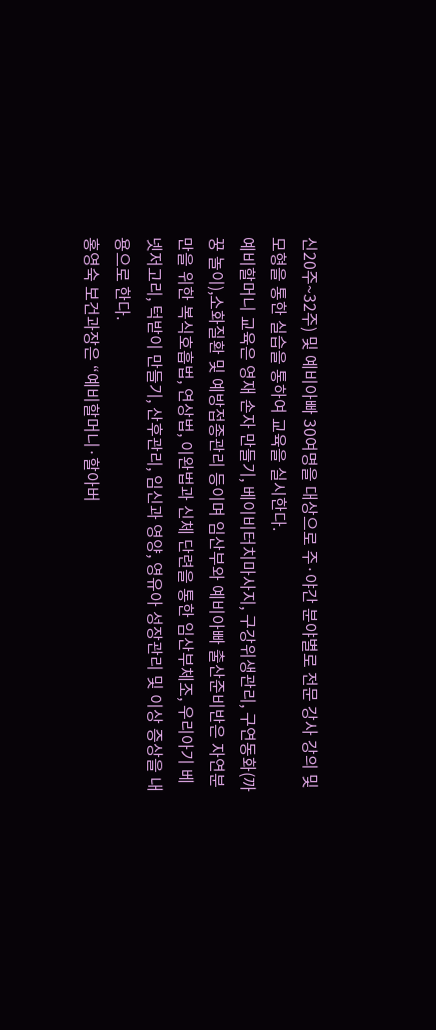신20주~32주) 및 예비아빠 30여명을 대상으로 주·야간 분야별로 전문 강사 강의 및 모형을 통한 실습을 통하여 교육을 실시한다.
예비할머니 교육은 영재 손자 만들기, 베이비터치마사지, 구강위생관리, 구연동화(까꿍 놀이),소화질환 및 예방접종관리 등이며 임산부와 예비아빠 출산준비반은 자연분만을 위한 복식호흡법, 연상법, 이완법과 신체 단련을 통한 임산부체조, 우리아기 베넷저고리, 턱받이 만들기, 산후관리, 임신과 영양, 영유아 성장관리 및 이상 증상을 내용으로 한다.
홍영숙 보건과장은 “예비할머니·할아버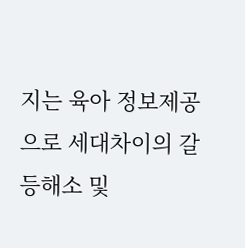지는 육아 정보제공으로 세대차이의 갈등해소 및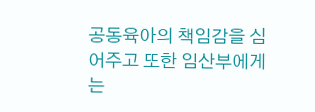공동육아의 책임감을 심어주고 또한 임산부에게는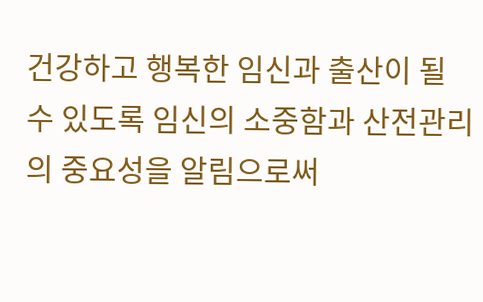건강하고 행복한 임신과 출산이 될 수 있도록 임신의 소중함과 산전관리의 중요성을 알림으로써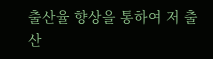출산율 향상을 통하여 저 출산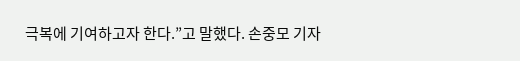극복에 기여하고자 한다.”고 말했다. 손중모 기자